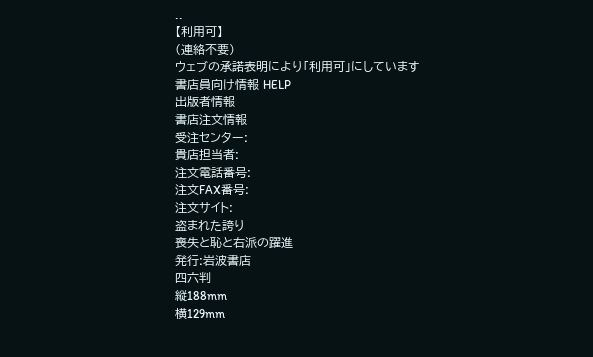..
【利用可】
(連絡不要)
ウェブの承諾表明により「利用可」にしています
書店員向け情報 HELP
出版者情報
書店注文情報
受注センター:
貴店担当者:
注文電話番号:
注文FAX番号:
注文サイト:
盗まれた誇り
喪失と恥と右派の躍進
発行:岩波書店
四六判
縦188mm
横129mm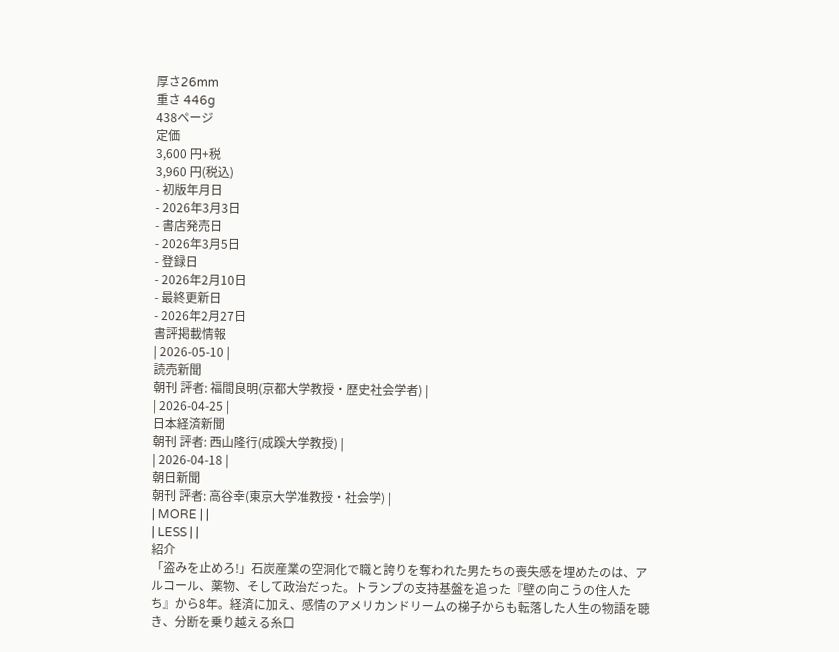厚さ26mm
重さ 446g
438ページ
定価
3,600 円+税
3,960 円(税込)
- 初版年月日
- 2026年3月3日
- 書店発売日
- 2026年3月5日
- 登録日
- 2026年2月10日
- 最終更新日
- 2026年2月27日
書評掲載情報
| 2026-05-10 |
読売新聞
朝刊 評者: 福間良明(京都大学教授・歴史社会学者) |
| 2026-04-25 |
日本経済新聞
朝刊 評者: 西山隆行(成蹊大学教授) |
| 2026-04-18 |
朝日新聞
朝刊 評者: 高谷幸(東京大学准教授・社会学) |
| MORE | |
| LESS | |
紹介
「盗みを止めろ!」石炭産業の空洞化で職と誇りを奪われた男たちの喪失感を埋めたのは、アルコール、薬物、そして政治だった。トランプの支持基盤を追った『壁の向こうの住人たち』から8年。経済に加え、感情のアメリカンドリームの梯子からも転落した人生の物語を聴き、分断を乗り越える糸口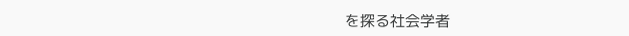を探る社会学者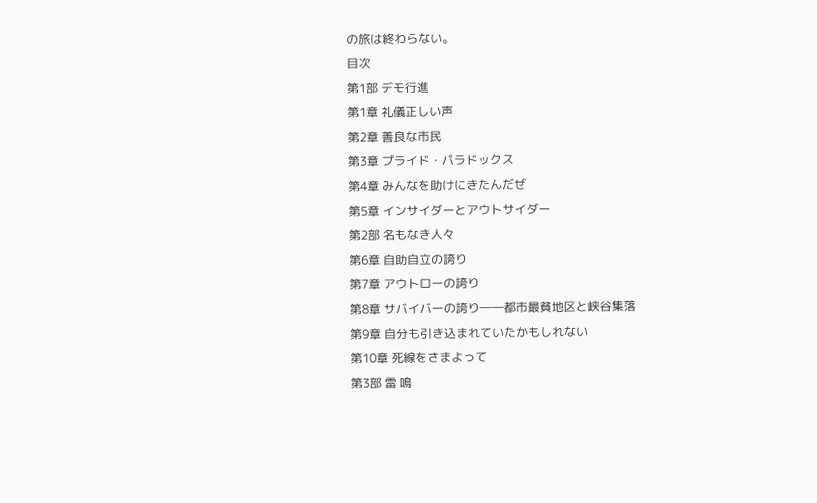の旅は終わらない。
目次
第1部 デモ行進
第1章 礼儀正しい声
第2章 善良な市民
第3章 プライド・パラドックス
第4章 みんなを助けにきたんだぜ
第5章 インサイダーとアウトサイダー
第2部 名もなき人々
第6章 自助自立の誇り
第7章 アウトローの誇り
第8章 サバイバーの誇り――都市最貧地区と峡谷集落
第9章 自分も引き込まれていたかもしれない
第10章 死線をさまよって
第3部 雷 鳴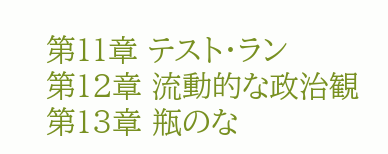第11章 テスト・ラン
第12章 流動的な政治観
第13章 瓶のな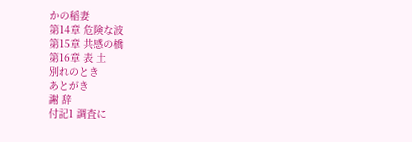かの稲妻
第14章 危険な波
第15章 共感の橋
第16章 表 土
別れのとき
あとがき
謝 辞
付記1 調査に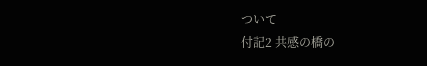ついて
付記2 共感の橋の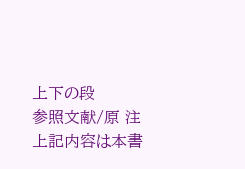上下の段
参照文献/原 注
上記内容は本書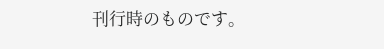刊行時のものです。